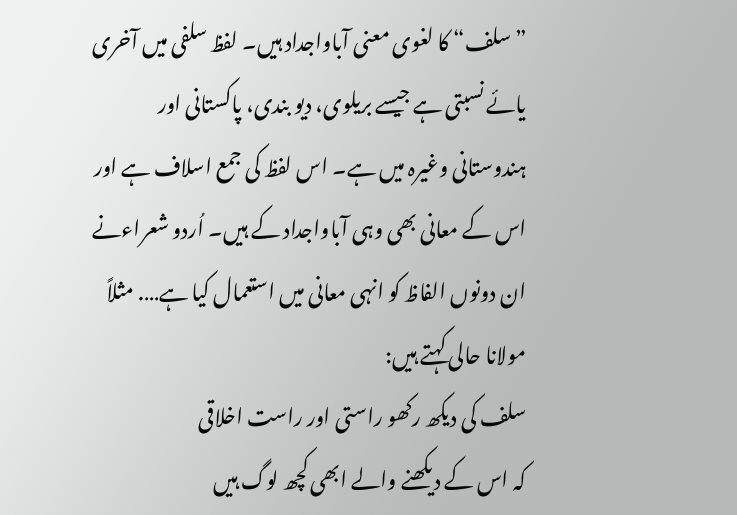”سلف“ کا لغوی معنی آباواجداد ہیں۔ لفظ سلفی میں آخری یائے نسبتی ہے جیسے بریلوی، دیو بندی، پاکستانی اور ہندوستانی وغیرہ میں ہے۔ اس لفظ کی جمع اسلاف ہے اور اس کے معانی بھی وہی آباواجداد کے ہیں۔ اُردو شعراءنے ان دونوں الفاظ کو انہی معانی میں استعمال کیا ہے…. مثلاً مولانا حالی کہتے ہیں:
سلف کی دیکھ رکھو راستی اور راست اخلاقی
کہ اس کے دیکھنے والے ابھی کچھ لوگ ہیں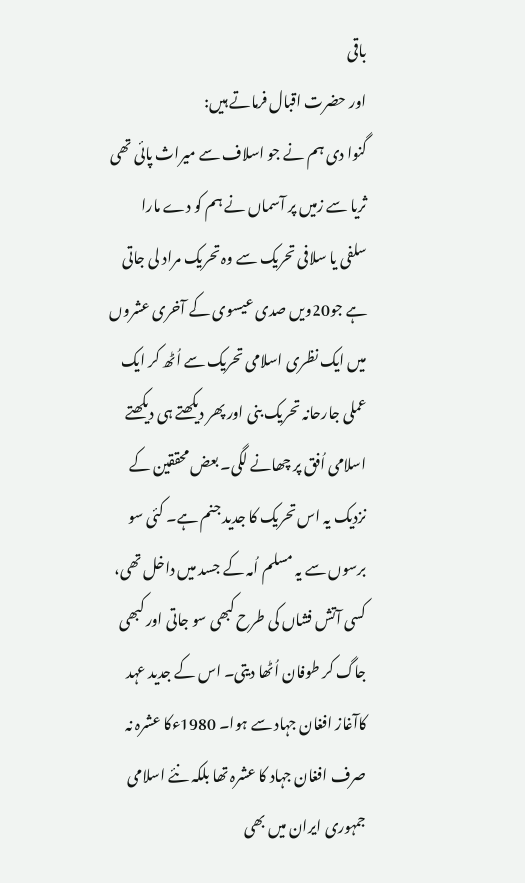باقی
اور حضرت اقبال فرماتے ہیں:
گنوا دی ہم نے جو اسلاف سے میراث پائی تھی
ثریا سے زمیں پر آسماں نے ہم کو دے مارا
سلفی یا سلافی تحریک سے وہ تحریک مراد لی جاتی ہے جو20ویں صدی عیسوی کے آخری عشروں میں ایک نظری اسلامی تحریک سے اُٹھ کر ایک عملی جارحانہ تحریک بنی اور پھر دیکھتے ہی دیکھتے اسلامی اُفق پر چھانے لگی۔ بعض محققین کے نزدیک یہ اس تحریک کا جدید جنم ہے۔ کئی سو برسوں سے یہ مسلم اُمہ کے جسد میں داخل تھی، کسی آتش فشاں کی طرح کبھی سو جاتی اور کبھی جاگ کر طوفان اُٹھا دیتی۔ اس کے جدید عہد کاآغاز افغان جہاد سے ہوا۔ 1980ءکا عشرہ نہ صرف افغان جہاد کا عشرہ تھا بلکہ نئے اسلامی جمہوری ایران میں بھی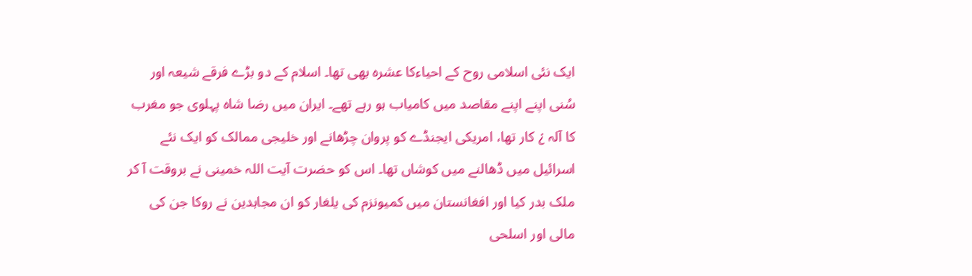ایک نئی اسلامی روح کے احیاءکا عشرہ بھی تھا۔ اسلام کے دو بڑے فرقے شیعہ اور سُنی اپنے اپنے مقاصد میں کامیاب ہو رہے تھے۔ ایران میں رضا شاہ پہلوی جو مغرب کا آلہ ¿ کار تھا، امریکی ایجنڈے کو پروان چڑھانے اور خلیجی ممالک کو ایک نئے اسرائیل میں ڈھالنے میں کوشاں تھا۔ اس کو حضرت آیت اللہ خمینی نے بروقت آ کر ملک بدر کیا اور افغانستان میں کمیونزم کی یلغار کو ان مجاہدین نے روکا جن کی مالی اور اسلحی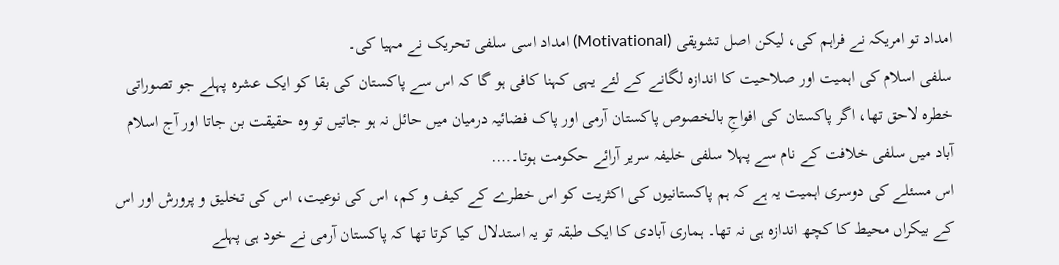امداد تو امریکہ نے فراہم کی، لیکن اصل تشویقی (Motivational) امداد اسی سلفی تحریک نے مہیا کی۔
سلفی اسلام کی اہمیت اور صلاحیت کا اندازہ لگانے کے لئے یہی کہنا کافی ہو گا کہ اس سے پاکستان کی بقا کو ایک عشرہ پہلے جو تصوراتی خطرہ لاحق تھا، اگر پاکستان کی افواجِ بالخصوص پاکستان آرمی اور پاک فضائیہ درمیان میں حائل نہ ہو جاتیں تو وہ حقیقت بن جاتا اور آج اسلام آباد میں سلفی خلافت کے نام سے پہلا سلفی خلیفہ سریر آرائے حکومت ہوتا۔….
اس مسئلے کی دوسری اہمیت یہ ہے کہ ہم پاکستانیوں کی اکثریت کو اس خطرے کے کیف و کم، اس کی نوعیت، اس کی تخلیق و پرورش اور اس کے بیکراں محیط کا کچھ اندازہ ہی نہ تھا۔ ہماری آبادی کا ایک طبقہ تو یہ استدلال کیا کرتا تھا کہ پاکستان آرمی نے خود ہی پہلے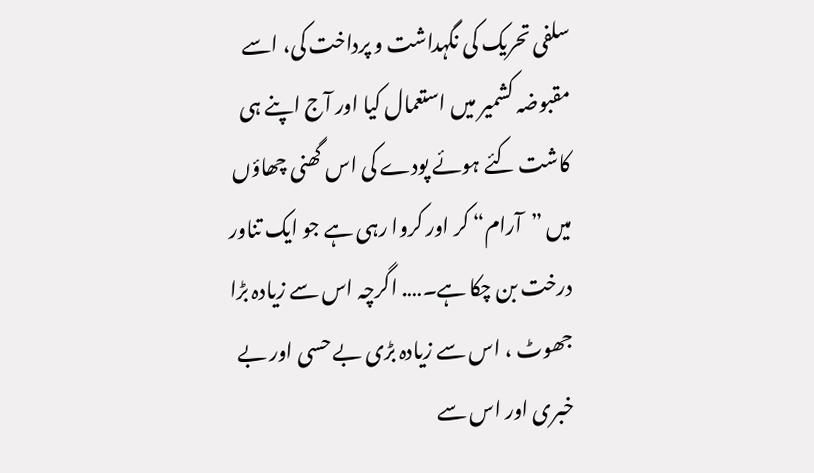سلفی تحریک کی نگہداشت و پرداخت کی، اسے مقبوضہ کشمیر میں استعمال کیا اور آج اپنے ہی کاشت کئے ہوئے پودے کی اس گھنی چھاؤں میں ”آرام“ کر اور کروا رہی ہے جو ایک تناور درخت بن چکا ہے۔…. اگرچہ اس سے زیادہ بڑا جھوٹ ، اس سے زیادہ بڑی بے حسی اور بے خبری اور اس سے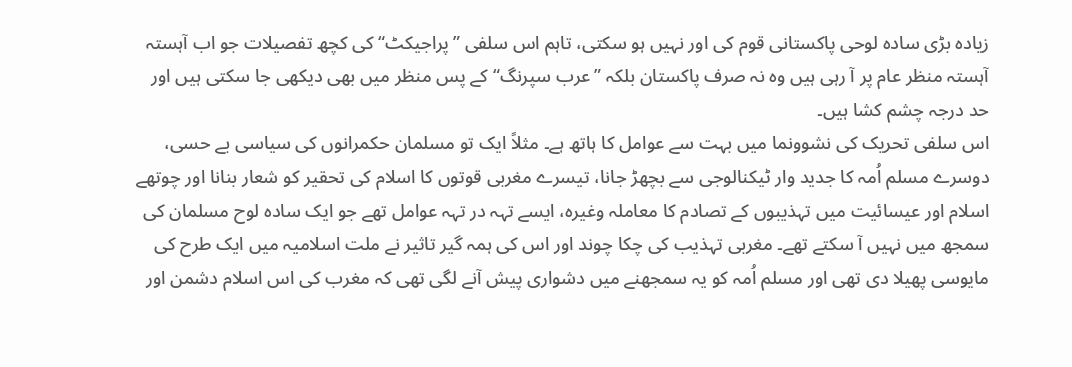زیادہ بڑی سادہ لوحی پاکستانی قوم کی اور نہیں ہو سکتی، تاہم اس سلفی ”پراجیکٹ“ کی کچھ تفصیلات جو اب آہستہ آہستہ منظر عام پر آ رہی ہیں وہ نہ صرف پاکستان بلکہ ”عرب سپرنگ“ کے پس منظر میں بھی دیکھی جا سکتی ہیں اور حد درجہ چشم کشا ہیں۔
اس سلفی تحریک کی نشوونما میں بہت سے عوامل کا ہاتھ ہے۔ مثلاً ایک تو مسلمان حکمرانوں کی سیاسی بے حسی، دوسرے مسلم اُمہ کا جدید وار ٹیکنالوجی سے بچھڑ جانا، تیسرے مغربی قوتوں کا اسلام کی تحقیر کو شعار بنانا اور چوتھے اسلام اور عیسائیت میں تہذیبوں کے تصادم کا معاملہ وغیرہ، ایسے تہہ در تہہ عوامل تھے جو ایک سادہ لوح مسلمان کی سمجھ میں نہیں آ سکتے تھے۔ مغربی تہذیب کی چکا چوند اور اس کی ہمہ گیر تاثیر نے ملت اسلامیہ میں ایک طرح کی مایوسی پھیلا دی تھی اور مسلم اُمہ کو یہ سمجھنے میں دشواری پیش آنے لگی تھی کہ مغرب کی اس اسلام دشمن اور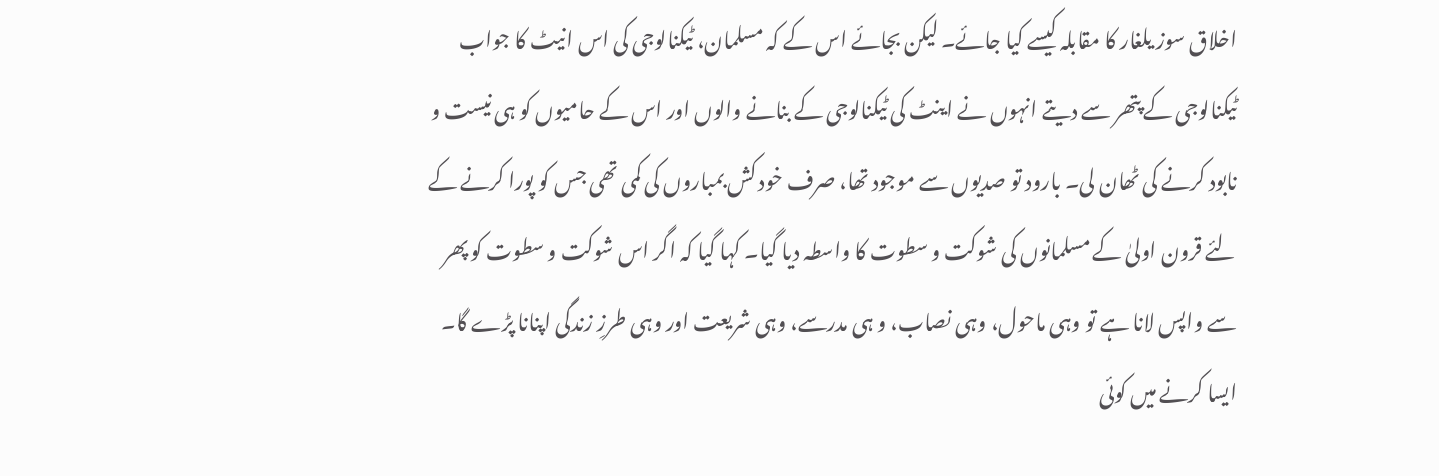اخلاق سوز یلغار کا مقابلہ کیسے کیا جائے۔ لیکن بجائے اس کے کہ مسلمان، ٹیکنالوجی کی اس انیٹ کا جواب ٹیکنالوجی کے پتھر سے دیتے انہوں نے اینٹ کی ٹیکنالوجی کے بنانے والوں اور اس کے حامیوں کو ہی نیست و نابود کرنے کی ٹھان لی۔ بارود تو صدیوں سے موجود تھا، صرف خود کش بمباروں کی کمی تھی جس کو پورا کرنے کے لئے قرون اولیٰ کے مسلمانوں کی شوکت و سطوت کا واسطہ دیا گیا۔ کہا گیا کہ اگر اس شوکت و سطوت کو پھر سے واپس لانا ہے تو وہی ماحول، وہی نصاب، و ہی مدرسے، وہی شریعت اور وہی طرزِ زندگی اپنانا پڑے گا۔ ایسا کرنے میں کوئی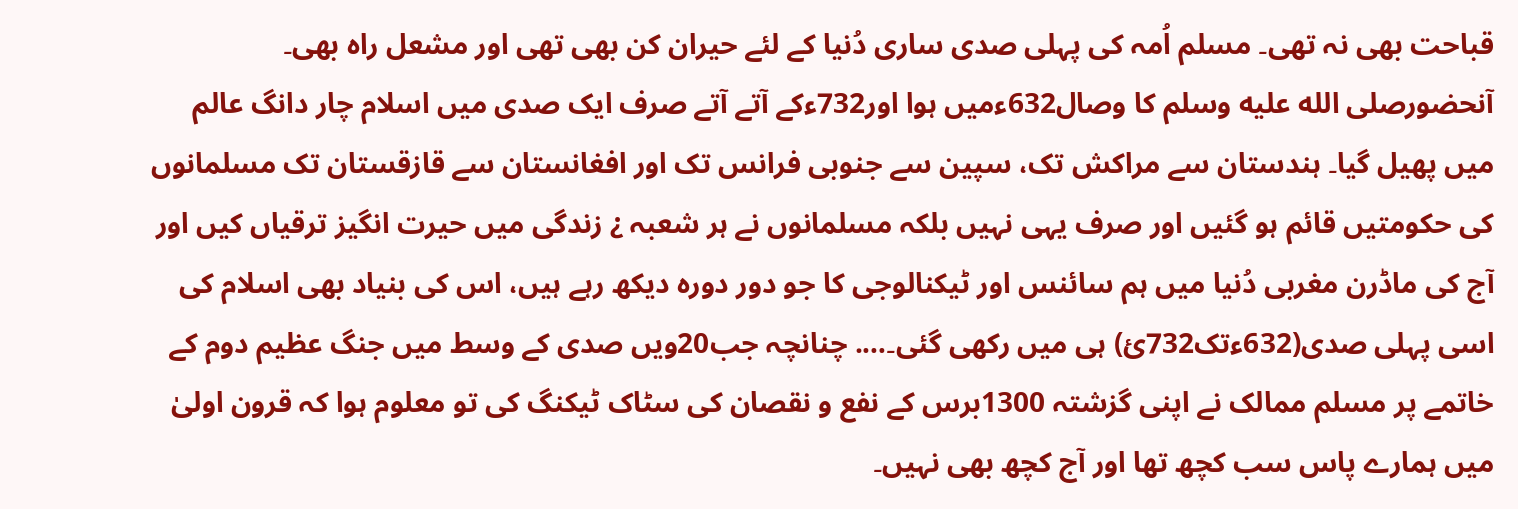قباحت بھی نہ تھی۔ مسلم اُمہ کی پہلی صدی ساری دُنیا کے لئے حیران کن بھی تھی اور مشعل راہ بھی۔
آنحضورصلى الله عليه وسلم کا وصال632ءمیں ہوا اور732ءکے آتے آتے صرف ایک صدی میں اسلام چار دانگ عالم میں پھیل گیا۔ ہندستان سے مراکش تک، سپین سے جنوبی فرانس تک اور افغانستان سے قازقستان تک مسلمانوں کی حکومتیں قائم ہو گئیں اور صرف یہی نہیں بلکہ مسلمانوں نے ہر شعبہ ¿ زندگی میں حیرت انگیز ترقیاں کیں اور آج کی ماڈرن مغربی دُنیا میں ہم سائنس اور ٹیکنالوجی کا جو دور دورہ دیکھ رہے ہیں، اس کی بنیاد بھی اسلام کی اسی پہلی صدی(632ءتک732ئ) ہی میں رکھی گئی۔…. چنانچہ جب20ویں صدی کے وسط میں جنگ عظیم دوم کے خاتمے پر مسلم ممالک نے اپنی گزشتہ 1300برس کے نفع و نقصان کی سٹاک ٹیکنگ کی تو معلوم ہوا کہ قرون اولیٰ میں ہمارے پاس سب کچھ تھا اور آج کچھ بھی نہیں۔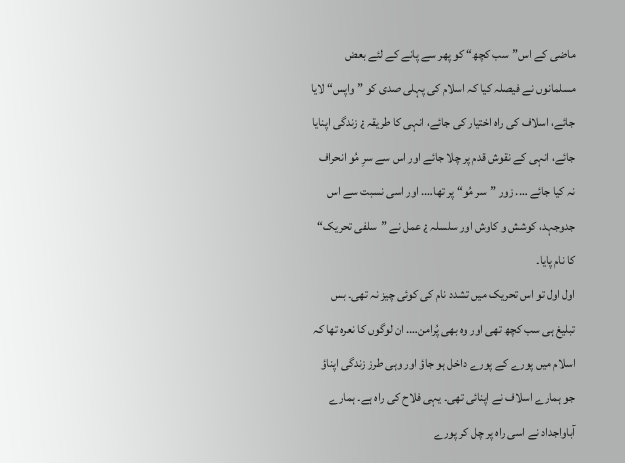ماضی کے اس”سب کچھ“ کو پھر سے پانے کے لئے بعض مسلمانوں نے فیصلہ کیا کہ اسلام کی پہلی صدی کو ”واپس“ لایا جائے، اسلاف کی راہ اختیار کی جائے، انہی کا طریقہ ¿ زندگی اپنایا جائے، انہی کے نقوش قدم پر چلا جائے اور اس سے سرِ مُو انحراف نہ کیا جائے …. زور ”سر مُو“ پر تھا…. اور اسی نسبت سے اس جدوجہد، کوشش و کاوش اور سلسلہ ¿ عمل نے ”سلفی تحریک“ کا نام پایا۔
اول اول تو اس تحریک میں تشدد نام کی کوئی چیز نہ تھی۔ بس تبلیغ ہی سب کچھ تھی اور وہ بھی پُرامن…. ان لوگوں کا نعرہ تھا کہ اسلام میں پورے کے پورے داخل ہو جاؤ اور وہی طرز زندگی اپناؤ جو ہمارے اسلاف نے اپنائی تھی۔ یہی فلاح کی راہ ہے۔ ہمارے آباواجداد نے اسی راہ پر چل کر پورے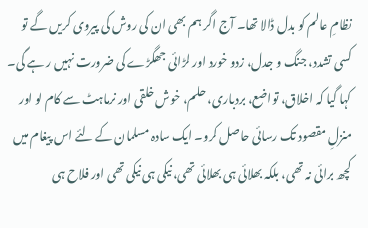نظامِ عالم کو بدل ڈالا تھا۔ آج اگر ہم بھی ان کی روش کی پیروی کریں گے تو کسی تشدد، جنگ و جدل، زدو خورد اور لڑائی جھگڑے کی ضرورت نہیں ر ہے گی۔ کہا گیا کہ اخلاق، تواضع، بردباری، حلم، خوش خلقی اور نرماہٹ سے کام لو اور منزلِ مقصود تک رسائی حاصل کرو۔ ایک سادہ مسلمان کے لئے اس پیغام میں کچھ برائی نہ تھی، بلکہ بھلائی ہی بھلائی تھی، نیکی ہی نیکی تھی اور فلاح ہی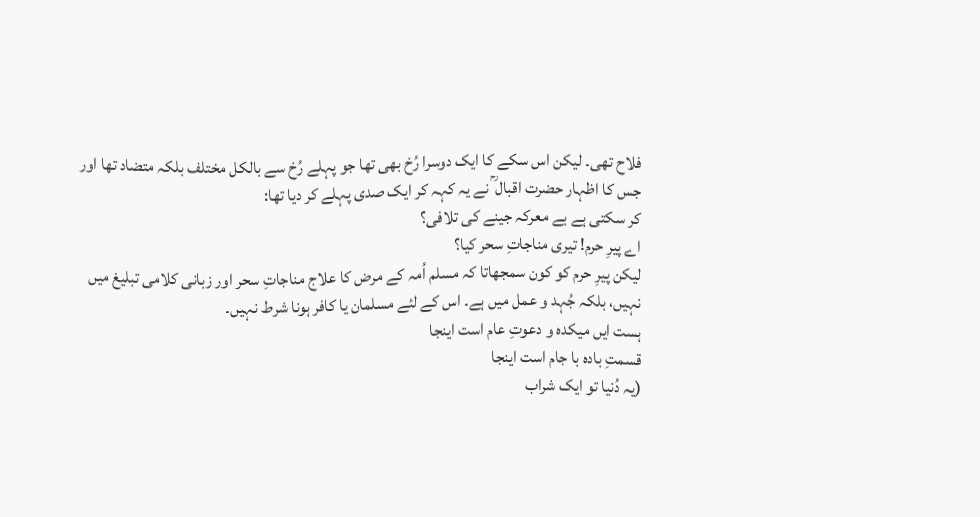فلاح تھی۔ لیکن اس سکے کا ایک دوسرا رُخ بھی تھا جو پہلے رُخ سے بالکل مختلف بلکہ متضاد تھا اور جس کا اظہار حضرت اقبال ؒ نے یہ کہہ کر ایک صدی پہلے کر دیا تھا:
کر سکتی ہے بے معرکہ جینے کی تلافی؟
اے پیرِ حرم! تیری مناجاتِ سحر کیا؟
لیکن پیرِ حرم کو کون سمجھاتا کہ مسلم اُمہ کے مرض کا علاج مناجاتِ سحر اور زبانی کلامی تبلیغ میں نہیں، بلکہ جُہد و عمل میں ہے۔ اس کے لئے مسلمان یا کافر ہونا شرط نہیں۔
ہست ایں میکدہ و دعوتِ عام است اینجا
قسمتِ بادہ با جام است اینجا
(یہ دُنیا تو ایک شراب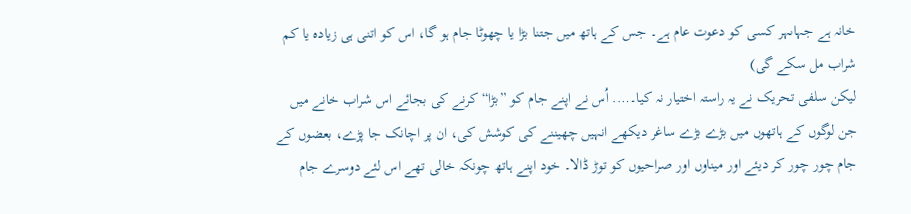خانہ ہے جہاںہر کسی کو دعوت عام ہے۔ جس کے ہاتھ میں جتنا بڑا یا چھوٹا جام ہو گا، اس کو اتنی ہی زیادہ یا کم شراب مل سکے گی)
لیکن سلفی تحریک نے یہ راستہ اختیار نہ کیا۔…. اُس نے اپنے جام کو ”بڑا“ کرنے کی بجائے اس شراب خانے میں جن لوگوں کے ہاتھوں میں بڑے بڑے ساغر دیکھے انہیں چھیننے کی کوشش کی، ان پر اچانک جا پڑے، بعضوں کے جام چور چور کر دیئے اور میناوں اور صراحیوں کو توڑ ڈالا۔ خود اپنے ہاتھ چونکہ خالی تھے اس لئے دوسرے جام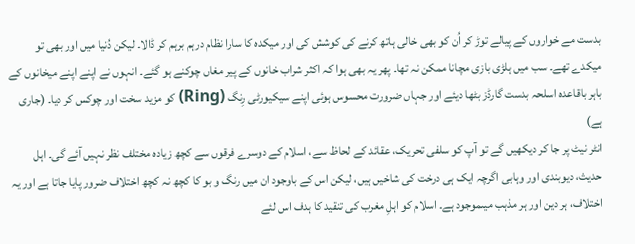بدست مے خواروں کے پیالے توڑ کر اُن کو بھی خالی ہاتھ کرنے کی کوشش کی اور میکدہ کا سارا نظام درہم برہم کر ڈالا۔ لیکن دُنیا میں اور بھی تو میکدے تھے۔ سب میں ہلڑی بازی مچانا ممکن نہ تھا۔ پھر یہ بھی ہوا کہ اکثر شراب خانوں کے پیر مغاں چوکنے ہو گئے۔ انہوں نے اپنے اپنے میخانوں کے باہر باقاعدہ اسلحہ بدست گارڈز بٹھا دیئے اور جہاں ضرورت محسوس ہوئی اپنے سیکیورٹی رِنگ (Ring) کو مزید سخت اور چوکس کر دیا۔ (جاری ہے)
انٹر نیٹ پر جا کر دیکھیں گے تو آپ کو سلفی تحریک، عقائد کے لحاظ سے، اسلام کے دوسرے فرقوں سے کچھ زیادہ مختلف نظر نہیں آئے گی۔ اہل حدیث، دیوبندی اور وہابی اگرچہ ایک ہی درخت کی شاخیں ہیں، لیکن اس کے باوجود ان میں رنگ و بو کا کچھ نہ کچھ اختلاف ضرور پایا جاتا ہے اور یہ اختلاف، ہر دین اور ہر مذہب میںموجود ہے۔ اسلام کو اہلِ مغرب کی تنقید کا ہدف اس لئے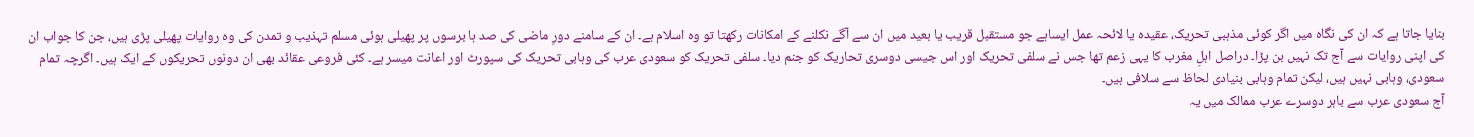بنایا جاتا ہے کہ ان کی نگاہ میں اگر کوئی مذہبی تحریک، عقیدہ یا لائحہ عمل ایساہے جو مستقبل قریب یا بعید میں ان سے آگے نکلنے کے امکانات رکھتا تو وہ اسلام ہے۔ ان کے سامنے دورِ ماضی کی صد ہا برسوں پر پھیلی ہوئی مسلم تہذیب و تمدن کی وہ روایات پھیلی پڑی ہیں، جن کا جواب ان کی اپنی روایات سے آج تک نہیں بن پڑا۔ دراصل اہلِ مغرب کا یہی زعم تھا جس نے سلفی تحریک اور اس جیسی دوسری تحاریک کو جنم دیا۔ سلفی تحریک کو سعودی عرب کی وہابی تحریک کی سپورٹ اور اعانت میسر ہے۔ کئی فروعی عقائد بھی ان دونوں تحریکوں کے ایک ہیں۔ اگرچہ تمام سعودی، وہابی نہیں ہیں، لیکن تمام وہابی بنیادی لحاظ سے سلافی ہیں۔
آج سعودی عرب سے باہر دوسرے عرب ممالک میں یہ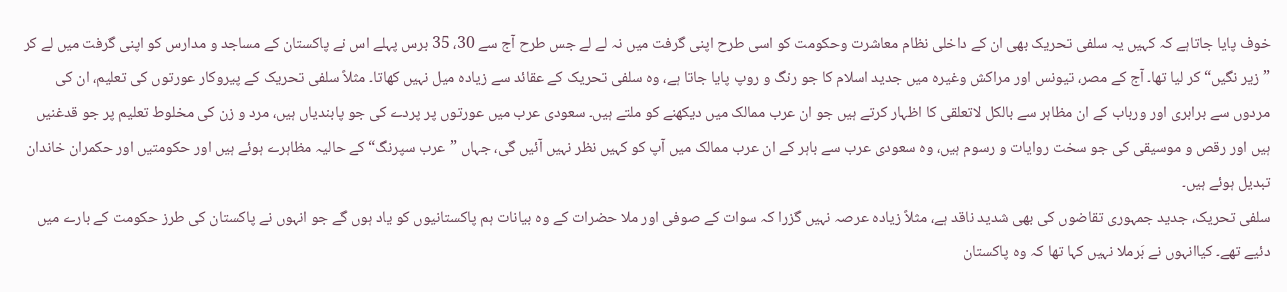خوف پایا جاتاہے کہ کہیں یہ سلفی تحریک بھی ان کے داخلی نظام معاشرت وحکومت کو اسی طرح اپنی گرفت میں نہ لے لے جس طرح آج سے 30، 35 برس پہلے اس نے پاکستان کے مساجد و مدارس کو اپنی گرفت میں لے کر ”زیر نگیں“ کر لیا تھا۔ آج کے مصر، تیونس اور مراکش وغیرہ میں جدید اسلام کا جو رنگ و روپ پایا جاتا ہے، وہ سلفی تحریک کے عقائد سے زیادہ میل نہیں کھاتا۔ مثلاً سلفی تحریک کے پیروکار عورتوں کی تعلیم، ان کی مردوں سے برابری اور ورباب کے ان مظاہر سے بالکل لاتعلقی کا اظہار کرتے ہیں جو ان عرب ممالک میں دیکھنے کو ملتے ہیں۔ سعودی عرب میں عورتوں پر پردے کی جو پابندیاں ہیں، مرد و زن کی مخلوط تعلیم پر جو قدغنیں ہیں اور رقص و موسیقی کی جو سخت روایات و رسوم ہیں، وہ سعودی عرب سے باہر کے ان عرب ممالک میں آپ کو کہیں نظر نہیں آئیں گی، جہاں ”عرب سپرنگ“ کے حالیہ مظاہرے ہوئے ہیں اور حکومتیں اور حکمران خاندان تبدیل ہوئے ہیں۔
سلفی تحریک، جدید جمہوری تقاضوں کی بھی شدید ناقد ہے، مثلاً زیادہ عرصہ نہیں گزرا کہ سوات کے صوفی اور ملا حضرات کے وہ بیانات ہم پاکستانیوں کو یاد ہوں گے جو انہوں نے پاکستان کی طرز حکومت کے بارے میں دئیے تھے۔ کیاانہوں نے بَرملا نہیں کہا تھا کہ وہ پاکستان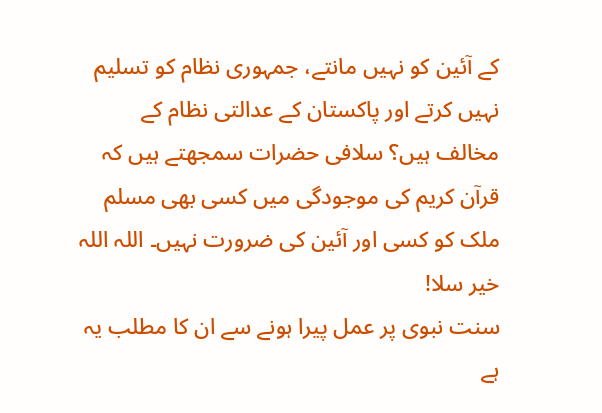کے آئین کو نہیں مانتے، جمہوری نظام کو تسلیم نہیں کرتے اور پاکستان کے عدالتی نظام کے مخالف ہیں؟ سلافی حضرات سمجھتے ہیں کہ قرآن کریم کی موجودگی میں کسی بھی مسلم ملک کو کسی اور آئین کی ضرورت نہیں۔ اللہ اللہ خیر سلا!
سنت نبوی پر عمل پیرا ہونے سے ان کا مطلب یہ ہے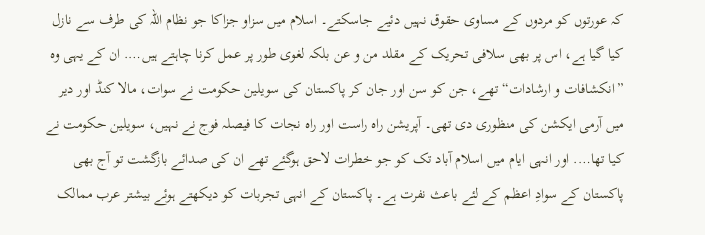کہ عورتوں کو مردوں کے مساوی حقوق نہیں دئیے جاسکتے۔ اسلام میں سزاو جزاکا جو نظام اللہ کی طرف سے نازل کیا گیا ہے، اس پر بھی سلافی تحریک کے مقلد من و عن بلکہ لغوی طور پر عمل کرنا چاہتے ہیں…. ان کے یہی وہ ”انکشافات و ارشادات“ تھے، جن کو سن اور جان کر پاکستان کی سویلین حکومت نے سوات، مالا کنڈ اور دیر میں آرمی ایکشن کی منظوری دی تھی۔ آپریشن راہ راست اور راہ نجات کا فیصلہ فوج نے نہیں، سویلین حکومت نے کیا تھا…. اور انہی ایام میں اسلام آباد تک کو جو خطرات لاحق ہوگئے تھے ان کی صدائے بازگشت تو آج بھی پاکستان کے سوادِ اعظم کے لئے باعث نفرت ہے۔ پاکستان کے انہی تجربات کو دیکھتے ہوئے بیشتر عرب ممالک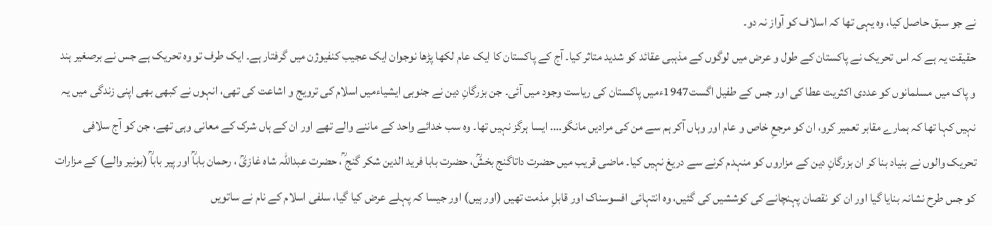نے جو سبق حاصل کیا، وہ یہی تھا کہ اسلاف کو آواز نہ دو۔
حقیقت یہ ہے کہ اس تحریک نے پاکستان کے طول و عرض میں لوگوں کے مذہبی عقائد کو شدید متاثر کیا۔ آج کے پاکستان کا ایک عام لکھا پڑھا نوجوان ایک عجیب کنفیوژن میں گرفتار ہے۔ ایک طرف تو وہ تحریک ہے جس نے برصغیر ہند و پاک میں مسلمانوں کو عددی اکثریت عطا کی اور جس کے طفیل اگست1947ءمیں پاکستان کی ریاست وجود میں آئی۔ جن بزرگانِ دین نے جنوبی ایشیاءمیں اسلام کی ترویج و اشاعت کی تھی، انہوں نے کبھی بھی اپنی زندگی میں یہ نہیں کہا تھا کہ ہمارے مقابر تعمیر کرو، ان کو مرجعِ خاص و عام اور وہاں آکر ہم سے من کی مرادیں مانگو…. ایسا ہرگز نہیں تھا۔ وہ سب خدائے واحد کے ماننے والے تھے اور ان کے ہاں شرک کے معانی وہی تھے، جن کو آج سلافی تحریک والوں نے بنیاد بنا کر ان بزرگانِ دین کے مزاروں کو منہدم کرنے سے دریغ نہیں کیا۔ ماضی قریب میں حضرت داتاگنج بخشؒ، حضرت بابا فرید الدین شکر گنج ؒ، حضرت عبداللہ شاہ غازیؒ ، رحمان باباؒ اور پیر باباؒ (بونیر والے) کے مزارات کو جس طرح نشانہ بنایا گیا اور ان کو نقصان پہنچانے کی کوششیں کی گئیں، وہ انتہائی افسوسناک اور قابلِ مذمت تھیں (اور ہیں) اور جیسا کہ پہلے عرض کیا گیا، سلفی اسلام کے نام نے ساتویں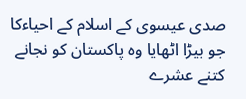صدی عیسوی کے اسلام کے احیاءکا جو بیڑا اٹھایا وہ پاکستان کو نجانے کتنے عشرے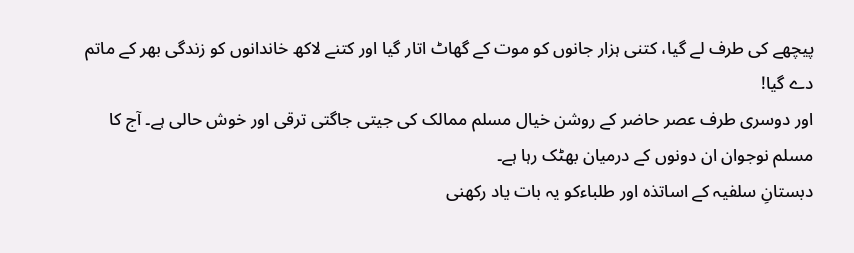پیچھے کی طرف لے گیا، کتنی ہزار جانوں کو موت کے گھاٹ اتار گیا اور کتنے لاکھ خاندانوں کو زندگی بھر کے ماتم دے گیا!
اور دوسری طرف عصر حاضر کے روشن خیال مسلم ممالک کی جیتی جاگتی ترقی اور خوش حالی ہے۔ آج کا مسلم نوجوان ان دونوں کے درمیان بھٹک رہا ہے۔
دبستانِ سلفیہ کے اساتذہ اور طلباءکو یہ بات یاد رکھنی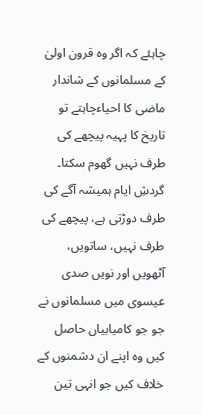چاہئے کہ اگر وہ قرون اولیٰ کے مسلمانوں کے شاندار ماضی کا احیاءچاہتے تو تاریخ کا پہیہ پیچھے کی طرف نہیں گھوم سکتا۔ گردشِ ایام ہمیشہ آگے کی طرف دوڑتی ہے، پیچھے کی طرف نہیں، ساتویں، آٹھویں اور نویں صدی عیسوی میں مسلمانوں نے جو جو کامیابیاں حاصل کیں وہ اپنے ان دشمنوں کے خلاف کیں جو انہی تین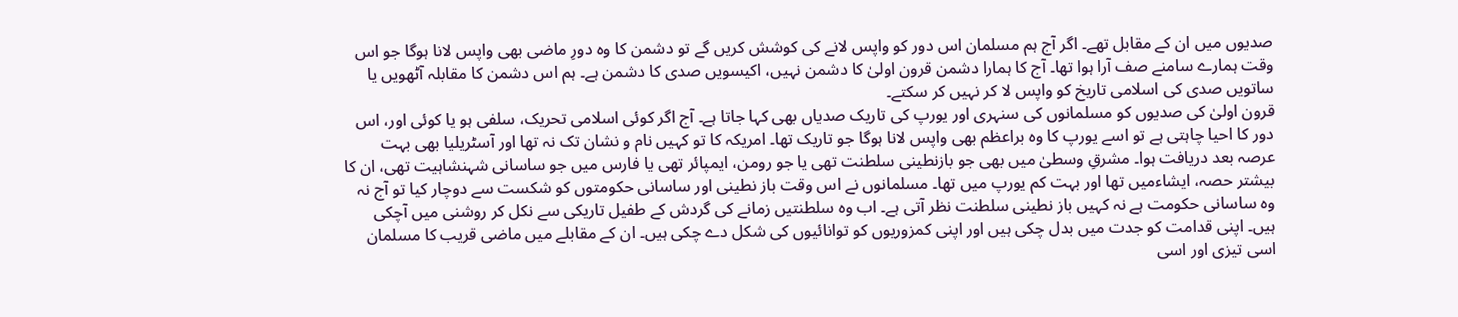صدیوں میں ان کے مقابل تھے۔ اگر آج ہم مسلمان اس دور کو واپس لانے کی کوشش کریں گے تو دشمن کا وہ دورِ ماضی بھی واپس لانا ہوگا جو اس وقت ہمارے سامنے صف آرا ہوا تھا۔ آج کا ہمارا دشمن قرون اولیٰ کا دشمن نہیں، اکیسویں صدی کا دشمن ہے۔ ہم اس دشمن کا مقابلہ آٹھویں یا ساتویں صدی کی اسلامی تاریخ کو واپس لا کر نہیں کر سکتے۔
قرون اولیٰ کی صدیوں کو مسلمانوں کی سنہری اور یورپ کی تاریک صدیاں بھی کہا جاتا ہے۔ آج اگر کوئی اسلامی تحریک، سلفی ہو یا کوئی اور، اس دور کا احیا چاہتی ہے تو اسے یورپ کا وہ براعظم بھی واپس لانا ہوگا جو تاریک تھا۔ امریکہ کا تو کہیں نام و نشان تک نہ تھا اور آسٹریلیا بھی بہت عرصہ بعد دریافت ہوا۔ مشرقِ وسطیٰ میں بھی جو بازنطینی سلطنت تھی یا جو رومن، ایمپائر تھی یا فارس میں جو ساسانی شہنشاہیت تھی، ان کا بیشتر حصہ، ایشاءمیں تھا اور بہت کم یورپ میں تھا۔ مسلمانوں نے اس وقت باز نطینی اور ساسانی حکومتوں کو شکست سے دوچار کیا تو آج نہ وہ ساسانی حکومت ہے نہ کہیں باز نطینی سلطنت نظر آتی ہے۔ اب وہ سلطنتیں زمانے کی گردش کے طفیل تاریکی سے نکل کر روشنی میں آچکی ہیں۔ اپنی قدامت کو جدت میں بدل چکی ہیں اور اپنی کمزوریوں کو توانائیوں کی شکل دے چکی ہیں۔ ان کے مقابلے میں ماضی قریب کا مسلمان اسی تیزی اور اسی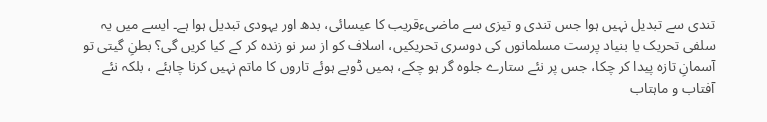تندی سے تبدیل نہیں ہوا جس تندی و تیزی سے ماضیءقریب کا عیسائی، بدھ اور یہودی تبدیل ہوا ہے۔ ایسے میں یہ سلفی تحریک یا بنیاد پرست مسلمانوں کی دوسری تحریکیں، اسلاف کو از سر نو زندہ کر کے کیا کریں گی؟ بطنِ گیتی تو آسمانِ تازہ پیدا کر چکا، جس پر نئے ستارے جلوہ گر ہو چکے، ہمیں ڈوبے ہوئے تاروں کا ماتم نہیں کرنا چاہئے ، بلکہ نئے آفتاب و ماہتاب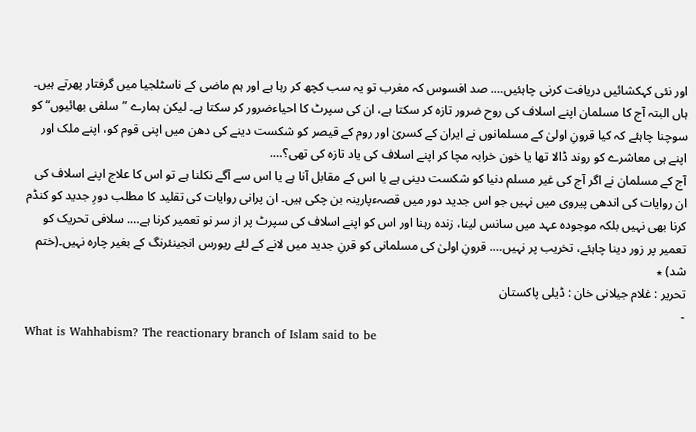اور نئی کہکشائیں دریافت کرنی چاہئیں…. صد افسوس کہ مغرب تو یہ سب کچھ کر رہا ہے اور ہم ماضی کے ناسٹلجیا میں گرفتار پھرتے ہیں۔
ہاں البتہ آج کا مسلمان اپنے اسلاف کی روح ضرور تازہ کر سکتا ہے، ان کی سپرٹ کا احیاءضرور کر سکتا ہے۔ لیکن ہمارے ”سلفی بھائیوں“ کو سوچنا چاہئے کہ کیا قرونِ اولیٰ کے مسلمانوں نے ایران کے کسریٰ اور روم کے قیصر کو شکست دینے کی دھن میں اپنی قوم کو، اپنے ملک اور اپنے ہی معاشرے کو روند ڈالا تھا یا خون خرابہ مچا کر اپنے اسلاف کی یاد تازہ کی تھی؟….
آج کے مسلمان نے اگر آج کی غیر مسلم دنیا کو شکست دینی ہے یا اس کے مقابل آنا ہے یا اس سے آگے نکلنا ہے تو اس کا علاج اپنے اسلاف کی ان روایات کی اندھی پیروی میں نہیں جو اس جدید دور میں قصہءپارینہ بن چکی ہیں۔ ان پرانی روایات کی تقلید کا مطلب دورِ جدید کو کنڈم کرنا بھی نہیں بلکہ موجودہ عہد میں سانس لینا، زندہ رہنا اور اس کو اپنے اسلاف کی سپرٹ پر از سر نو تعمیر کرنا ہے…. سلافی تحریک کو تعمیر پر زور دینا چاہئے، تخریب پر نہیں…. قرونِ اولیٰ کی مسلمانی کو قرنِ جدید میں لانے کے لئے ریورس انجینئرنگ کے بغیر چارہ نہیں۔(ختم شد) ٭
تحریر : غلام جیلانی خان : ڈیلی پاکستان
-
What is Wahhabism? The reactionary branch of Islam said to be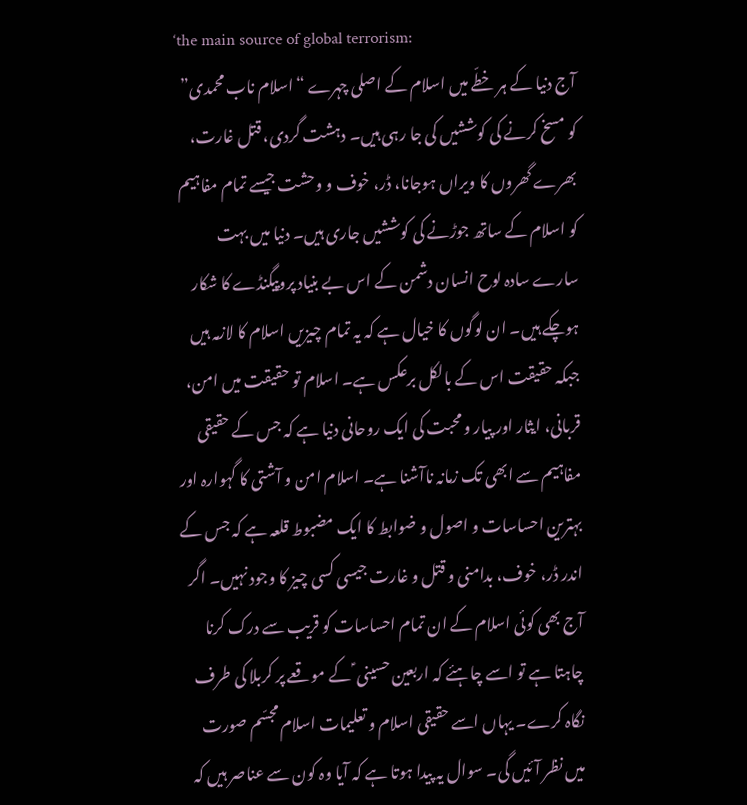‘the main source of global terrorism:
آج دنیا کے ہر خطّے میں اسلام کے اصلی چہرے “اسلام ناب محمدی” کو مسخ کرنے کی کوششیں کی جا رہی ہیں۔ دہشت گردی، قتل غارت، بھرے گھروں کا ویراں ہوجانا، ڈر، خوف و وحشت جیسے تمام مفاہیم کو اسلام کے ساتھ جوڑنے کی کوششیں جاری ہیں۔ دنیا میں بہت سارے سادہ لوح انسان دشمن کے اس بے بنیاد پروپیگنڈے کا شکار ہوچکے ہیں۔ ان لوگوں کا خیال ہے کہ یہ تمام چیزیں اسلام کا لازمہ ہیں جبکہ حقیقت اس کے بالکل برعکس ہے۔ اسلام تو حقیقت میں امن، قربانی، ایثار اور پیار و محبت کی ایک روحانی دنیا ہے کہ جس کے حقیقی مفاہیم سے ابھی تک زمانہ ناآشنا ہے۔ اسلام امن و آشتی کا گہوارہ اور بہترین احساسات و اصول و ضوابط کا ایک مضبوط قلعہ ہے کہ جس کے اندر ڈر، خوف، بدامنی و قتل و غارت جیسی کسی چیز کا وجود نہیں۔ اگر آج بھی کوئی اسلام کے ان تمام احساسات کو قریب سے درک کرنا چاہتا ہے تو اسے چاہئے کہ اربعین حسینی ؑ کے موقعے پر کربلا کی طرف نگاہ کرے۔ یہاں اسے حقیقی اسلام و تعلیمات اسلام مجسّم صورت میں نظر آئیں گی۔ سوال یہ پیدا ہوتا ہے کہ آیا وہ کون سے عناصر ہیں کہ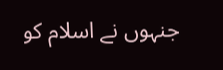جنہوں نے اسلام کو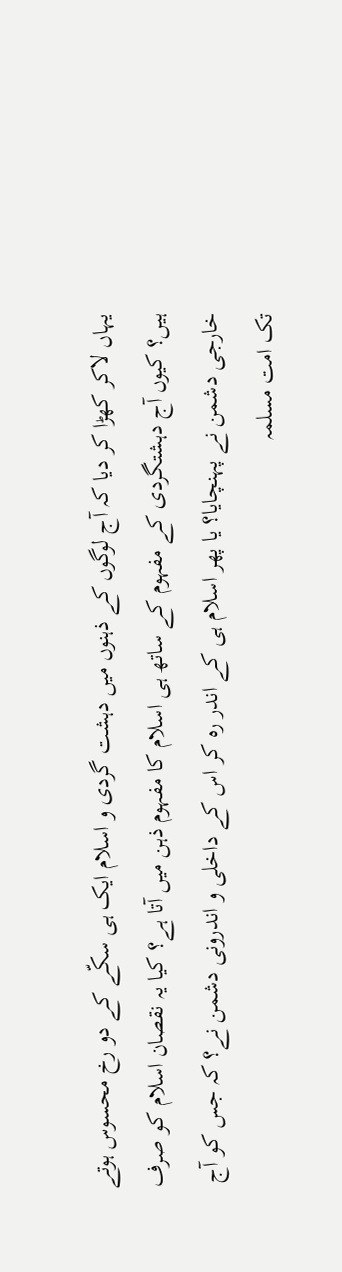یہاں لاکر کھڑا کر دیا کہ آج لوگوں کے ذہنوں میں دہشت گردی و اسلام ایک ہی سکّے کے دو رخ محسوس ہوتے ہیں؟ کیوں آج دہشتگردی کے مفہوم کے ساتھ ہی اسلام کا مفہوم ذہن میں آتا ہے؟ کیا یہ نقصان اسلام کو صرف خارجی دشمن نے پہنچایا؟ یا پھر اسلام ہی کے اندر رہ کر اس کے داخلی و اندرونی دشمن نے؟ کہ جس کو آج تک امت مسلمہ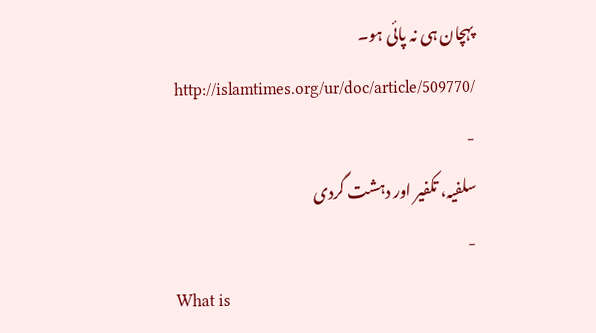پہچان ہی نہ پائی ہو۔
http://islamtimes.org/ur/doc/article/509770/
-
سلفیہ، تکفیر اور دہشت گردی
-
What is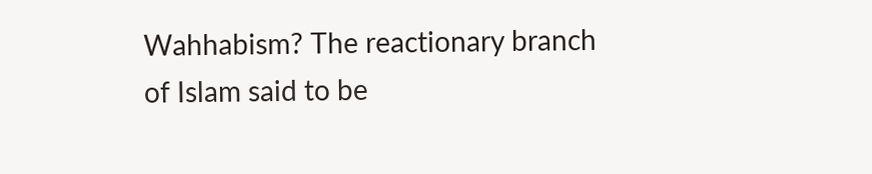Wahhabism? The reactionary branch of Islam said to be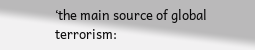‘the main source of global terrorism: